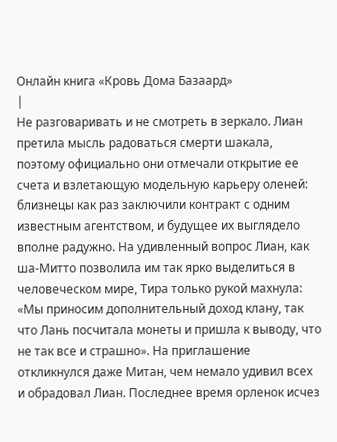Онлайн книга «Кровь Дома Базаард»
|
Не разговаривать и не смотреть в зеркало. Лиан претила мысль радоваться смерти шакала, поэтому официально они отмечали открытие ее счета и взлетающую модельную карьеру оленей: близнецы как раз заключили контракт с одним известным агентством, и будущее их выглядело вполне радужно. На удивленный вопрос Лиан, как ша-Митто позволила им так ярко выделиться в человеческом мире, Тира только рукой махнула: «Мы приносим дополнительный доход клану, так что Лань посчитала монеты и пришла к выводу, что не так все и страшно». На приглашение откликнулся даже Митан, чем немало удивил всех и обрадовал Лиан. Последнее время орленок исчез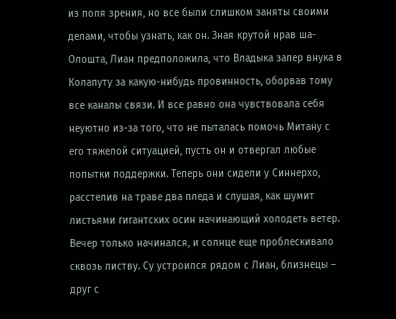из поля зрения, но все были слишком заняты своими делами, чтобы узнать, как он. Зная крутой нрав ша-Олошта, Лиан предположила, что Владыка запер внука в Колапуту за какую-нибудь провинность, оборвав тому все каналы связи. И все равно она чувствовала себя неуютно из-за того, что не пыталась помочь Митану с его тяжелой ситуацией, пусть он и отвергал любые попытки поддержки. Теперь они сидели у Синнерхо, расстелив на траве два пледа и слушая, как шумит листьями гигантских осин начинающий холодеть ветер. Вечер только начинался, и солнце еще проблескивало сквозь листву. Су устроился рядом с Лиан, близнецы – друг с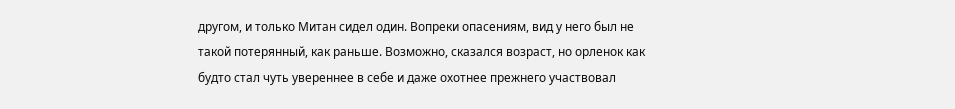другом, и только Митан сидел один. Вопреки опасениям, вид у него был не такой потерянный, как раньше. Возможно, сказался возраст, но орленок как будто стал чуть увереннее в себе и даже охотнее прежнего участвовал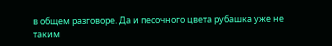в общем разговоре. Да и песочного цвета рубашка уже не таким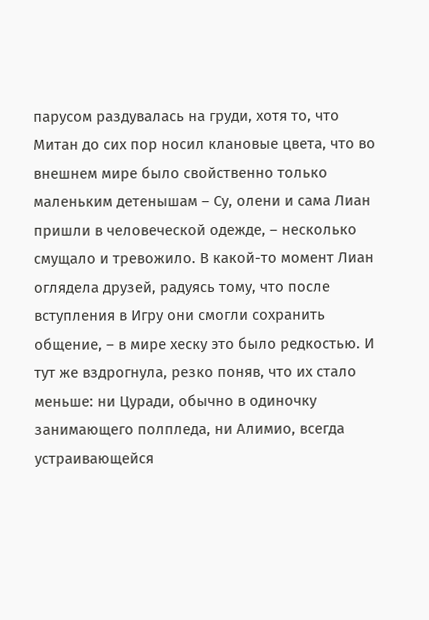парусом раздувалась на груди, хотя то, что Митан до сих пор носил клановые цвета, что во внешнем мире было свойственно только маленьким детенышам – Су, олени и сама Лиан пришли в человеческой одежде, – несколько смущало и тревожило. В какой-то момент Лиан оглядела друзей, радуясь тому, что после вступления в Игру они смогли сохранить общение, – в мире хеску это было редкостью. И тут же вздрогнула, резко поняв, что их стало меньше: ни Цуради, обычно в одиночку занимающего полпледа, ни Алимио, всегда устраивающейся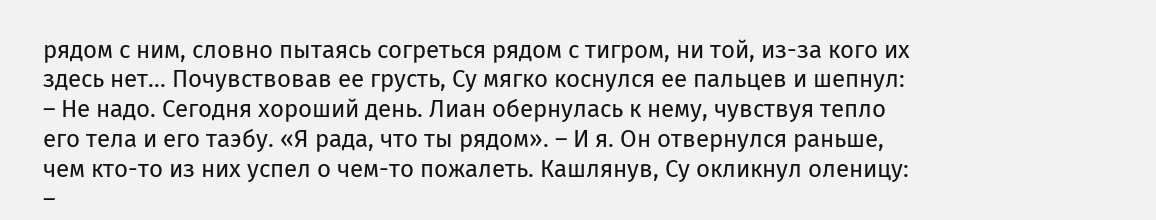рядом с ним, словно пытаясь согреться рядом с тигром, ни той, из-за кого их здесь нет… Почувствовав ее грусть, Су мягко коснулся ее пальцев и шепнул: – Не надо. Сегодня хороший день. Лиан обернулась к нему, чувствуя тепло его тела и его таэбу. «Я рада, что ты рядом». – И я. Он отвернулся раньше, чем кто-то из них успел о чем-то пожалеть. Кашлянув, Су окликнул оленицу: –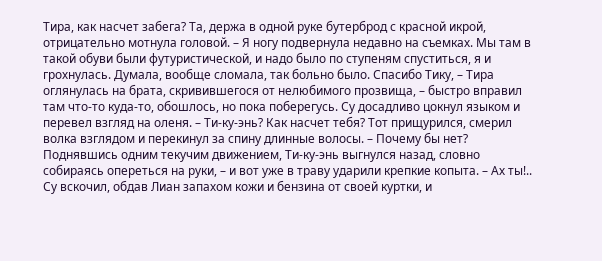Тира, как насчет забега? Та, держа в одной руке бутерброд с красной икрой, отрицательно мотнула головой. – Я ногу подвернула недавно на съемках. Мы там в такой обуви были футуристической, и надо было по ступеням спуститься, я и грохнулась. Думала, вообще сломала, так больно было. Спасибо Тику, – Тира оглянулась на брата, скривившегося от нелюбимого прозвища, – быстро вправил там что-то куда-то, обошлось, но пока поберегусь. Су досадливо цокнул языком и перевел взгляд на оленя. – Ти-ку-энь? Как насчет тебя? Тот прищурился, смерил волка взглядом и перекинул за спину длинные волосы. – Почему бы нет? Поднявшись одним текучим движением, Ти-ку-энь выгнулся назад, словно собираясь опереться на руки, – и вот уже в траву ударили крепкие копыта. – Ах ты!.. Су вскочил, обдав Лиан запахом кожи и бензина от своей куртки, и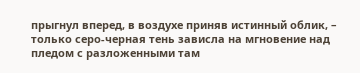прыгнул вперед, в воздухе приняв истинный облик, – только серо-черная тень зависла на мгновение над пледом с разложенными там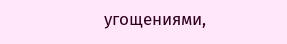угощениями,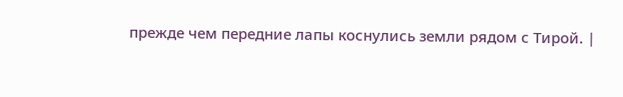прежде чем передние лапы коснулись земли рядом с Тирой. |